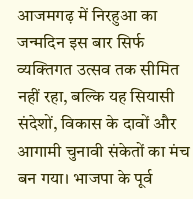आजमगढ़ में निरहुआ का जन्मदिन इस बार सिर्फ व्यक्तिगत उत्सव तक सीमित नहीं रहा, बल्कि यह सियासी संदेशों, विकास के दावों और आगामी चुनावी संकेतों का मंच बन गया। भाजपा के पूर्व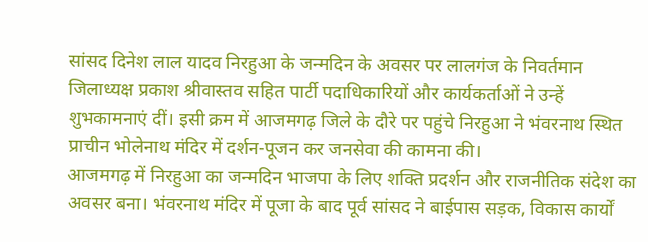सांसद दिनेश लाल यादव निरहुआ के जन्मदिन के अवसर पर लालगंज के निवर्तमान जिलाध्यक्ष प्रकाश श्रीवास्तव सहित पार्टी पदाधिकारियों और कार्यकर्ताओं ने उन्हें शुभकामनाएं दीं। इसी क्रम में आजमगढ़ जिले के दौरे पर पहुंचे निरहुआ ने भंवरनाथ स्थित प्राचीन भोलेनाथ मंदिर में दर्शन-पूजन कर जनसेवा की कामना की।
आजमगढ़ में निरहुआ का जन्मदिन भाजपा के लिए शक्ति प्रदर्शन और राजनीतिक संदेश का अवसर बना। भंवरनाथ मंदिर में पूजा के बाद पूर्व सांसद ने बाईपास सड़क, विकास कार्यों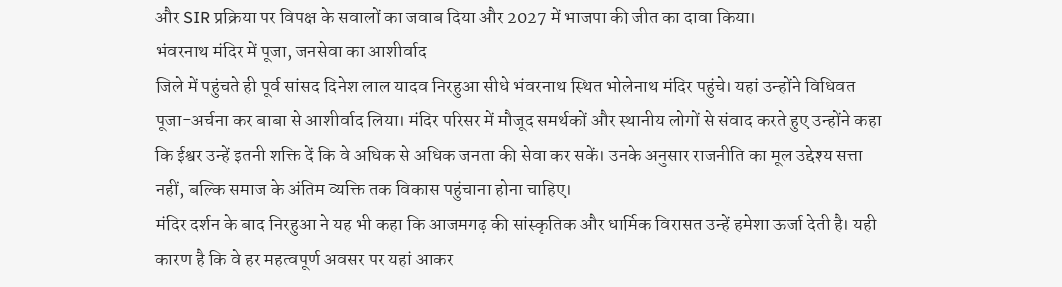और SIR प्रक्रिया पर विपक्ष के सवालों का जवाब दिया और 2027 में भाजपा की जीत का दावा किया।
भंवरनाथ मंदिर में पूजा, जनसेवा का आशीर्वाद
जिले में पहुंचते ही पूर्व सांसद दिनेश लाल यादव निरहुआ सीधे भंवरनाथ स्थित भोलेनाथ मंदिर पहुंचे। यहां उन्होंने विधिवत पूजा-अर्चना कर बाबा से आशीर्वाद लिया। मंदिर परिसर में मौजूद समर्थकों और स्थानीय लोगों से संवाद करते हुए उन्होंने कहा कि ईश्वर उन्हें इतनी शक्ति दें कि वे अधिक से अधिक जनता की सेवा कर सकें। उनके अनुसार राजनीति का मूल उद्देश्य सत्ता नहीं, बल्कि समाज के अंतिम व्यक्ति तक विकास पहुंचाना होना चाहिए।
मंदिर दर्शन के बाद निरहुआ ने यह भी कहा कि आजमगढ़ की सांस्कृतिक और धार्मिक विरासत उन्हें हमेशा ऊर्जा देती है। यही कारण है कि वे हर महत्वपूर्ण अवसर पर यहां आकर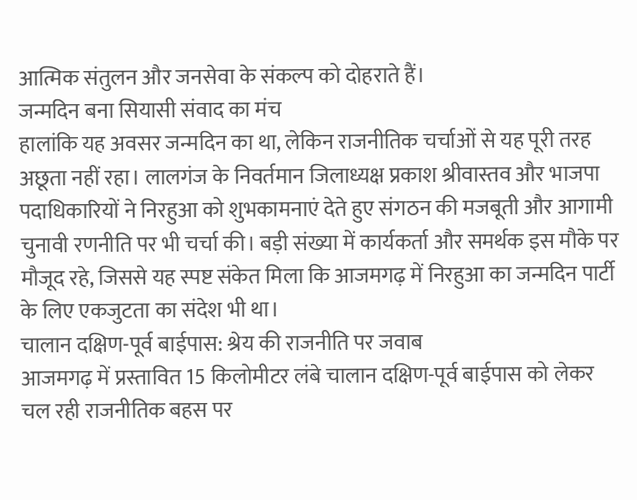आत्मिक संतुलन और जनसेवा के संकल्प को दोहराते हैं।
जन्मदिन बना सियासी संवाद का मंच
हालांकि यह अवसर जन्मदिन का था, लेकिन राजनीतिक चर्चाओं से यह पूरी तरह अछूता नहीं रहा। लालगंज के निवर्तमान जिलाध्यक्ष प्रकाश श्रीवास्तव और भाजपा पदाधिकारियों ने निरहुआ को शुभकामनाएं देते हुए संगठन की मजबूती और आगामी चुनावी रणनीति पर भी चर्चा की। बड़ी संख्या में कार्यकर्ता और समर्थक इस मौके पर मौजूद रहे, जिससे यह स्पष्ट संकेत मिला कि आजमगढ़ में निरहुआ का जन्मदिन पार्टी के लिए एकजुटता का संदेश भी था।
चालान दक्षिण-पूर्व बाईपास: श्रेय की राजनीति पर जवाब
आजमगढ़ में प्रस्तावित 15 किलोमीटर लंबे चालान दक्षिण-पूर्व बाईपास को लेकर चल रही राजनीतिक बहस पर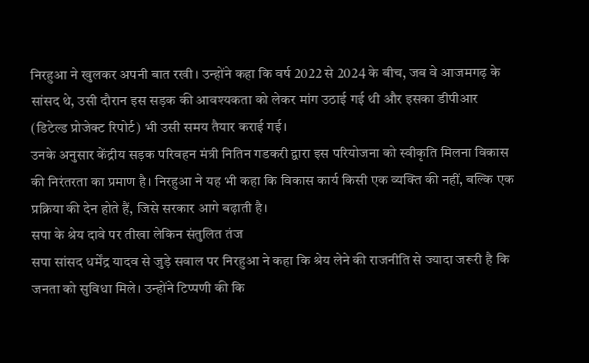निरहुआ ने खुलकर अपनी बात रखी। उन्होंने कहा कि वर्ष 2022 से 2024 के बीच, जब वे आजमगढ़ के सांसद थे, उसी दौरान इस सड़क की आवश्यकता को लेकर मांग उठाई गई थी और इसका डीपीआर (डिटेल्ड प्रोजेक्ट रिपोर्ट) भी उसी समय तैयार कराई गई।
उनके अनुसार केंद्रीय सड़क परिवहन मंत्री नितिन गडकरी द्वारा इस परियोजना को स्वीकृति मिलना विकास की निरंतरता का प्रमाण है। निरहुआ ने यह भी कहा कि विकास कार्य किसी एक व्यक्ति की नहीं, बल्कि एक प्रक्रिया की देन होते हैं, जिसे सरकार आगे बढ़ाती है।
सपा के श्रेय दावे पर तीखा लेकिन संतुलित तंज
सपा सांसद धर्मेंद्र यादव से जुड़े सवाल पर निरहुआ ने कहा कि श्रेय लेने की राजनीति से ज्यादा जरूरी है कि जनता को सुविधा मिले। उन्होंने टिप्पणी की कि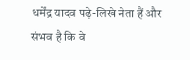धर्मेंद्र यादव पढ़े-लिखे नेता हैं और संभव है कि वे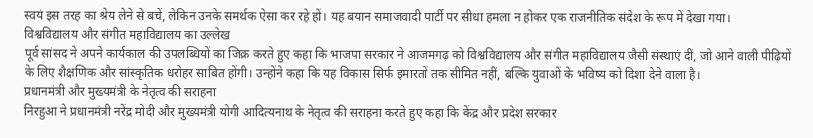स्वयं इस तरह का श्रेय लेने से बचें, लेकिन उनके समर्थक ऐसा कर रहे हों। यह बयान समाजवादी पार्टी पर सीधा हमला न होकर एक राजनीतिक संदेश के रूप में देखा गया।
विश्वविद्यालय और संगीत महाविद्यालय का उल्लेख
पूर्व सांसद ने अपने कार्यकाल की उपलब्धियों का जिक्र करते हुए कहा कि भाजपा सरकार ने आजमगढ़ को विश्वविद्यालय और संगीत महाविद्यालय जैसी संस्थाएं दीं, जो आने वाली पीढ़ियों के लिए शैक्षणिक और सांस्कृतिक धरोहर साबित होंगी। उन्होंने कहा कि यह विकास सिर्फ इमारतों तक सीमित नहीं, बल्कि युवाओं के भविष्य को दिशा देने वाला है।
प्रधानमंत्री और मुख्यमंत्री के नेतृत्व की सराहना
निरहुआ ने प्रधानमंत्री नरेंद्र मोदी और मुख्यमंत्री योगी आदित्यनाथ के नेतृत्व की सराहना करते हुए कहा कि केंद्र और प्रदेश सरकार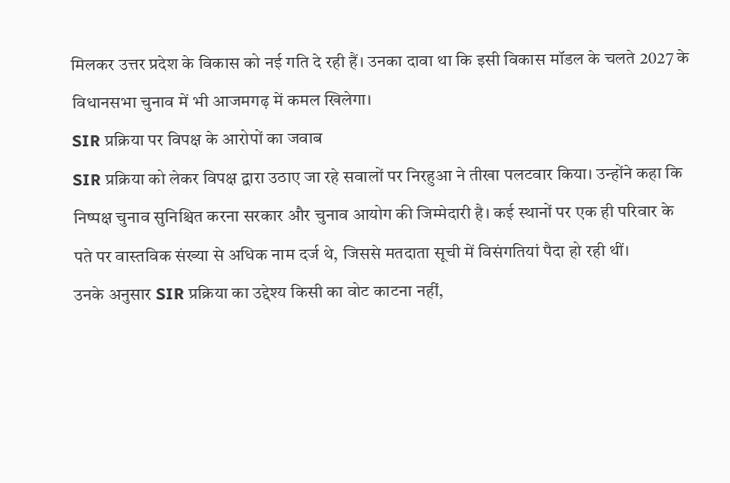मिलकर उत्तर प्रदेश के विकास को नई गति दे रही हैं। उनका दावा था कि इसी विकास मॉडल के चलते 2027 के विधानसभा चुनाव में भी आजमगढ़ में कमल खिलेगा।
SIR प्रक्रिया पर विपक्ष के आरोपों का जवाब
SIR प्रक्रिया को लेकर विपक्ष द्वारा उठाए जा रहे सवालों पर निरहुआ ने तीखा पलटवार किया। उन्होंने कहा कि निष्पक्ष चुनाव सुनिश्चित करना सरकार और चुनाव आयोग की जिम्मेदारी है। कई स्थानों पर एक ही परिवार के पते पर वास्तविक संख्या से अधिक नाम दर्ज थे, जिससे मतदाता सूची में विसंगतियां पैदा हो रही थीं।
उनके अनुसार SIR प्रक्रिया का उद्देश्य किसी का वोट काटना नहीं,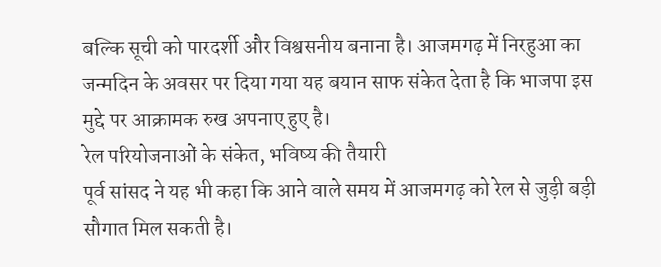बल्कि सूची को पारदर्शी और विश्वसनीय बनाना है। आजमगढ़ में निरहुआ का जन्मदिन के अवसर पर दिया गया यह बयान साफ संकेत देता है कि भाजपा इस मुद्दे पर आक्रामक रुख अपनाए हुए है।
रेल परियोजनाओं के संकेत, भविष्य की तैयारी
पूर्व सांसद ने यह भी कहा कि आने वाले समय में आजमगढ़ को रेल से जुड़ी बड़ी सौगात मिल सकती है।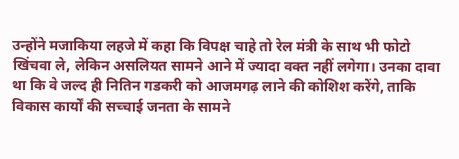उन्होंने मजाकिया लहजे में कहा कि विपक्ष चाहे तो रेल मंत्री के साथ भी फोटो खिंचवा ले, लेकिन असलियत सामने आने में ज्यादा वक्त नहीं लगेगा। उनका दावा था कि वे जल्द ही नितिन गडकरी को आजमगढ़ लाने की कोशिश करेंगे, ताकि विकास कार्यों की सच्चाई जनता के सामने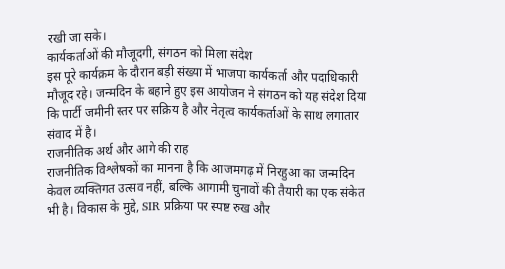रखी जा सके।
कार्यकर्ताओं की मौजूदगी, संगठन को मिला संदेश
इस पूरे कार्यक्रम के दौरान बड़ी संख्या में भाजपा कार्यकर्ता और पदाधिकारी मौजूद रहे। जन्मदिन के बहाने हुए इस आयोजन ने संगठन को यह संदेश दिया कि पार्टी जमीनी स्तर पर सक्रिय है और नेतृत्व कार्यकर्ताओं के साथ लगातार संवाद में है।
राजनीतिक अर्थ और आगे की राह
राजनीतिक विश्लेषकों का मानना है कि आजमगढ़ में निरहुआ का जन्मदिन केवल व्यक्तिगत उत्सव नहीं, बल्कि आगामी चुनावों की तैयारी का एक संकेत भी है। विकास के मुद्दे, SIR प्रक्रिया पर स्पष्ट रुख और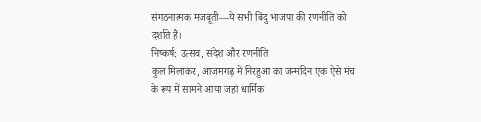संगठनात्मक मजबूती—ये सभी बिंदु भाजपा की रणनीति को दर्शाते हैं।
निष्कर्ष: उत्सव, संदेश और रणनीति
कुल मिलाकर, आजमगढ़ में निरहुआ का जन्मदिन एक ऐसे मंच के रूप में सामने आया जहां धार्मिक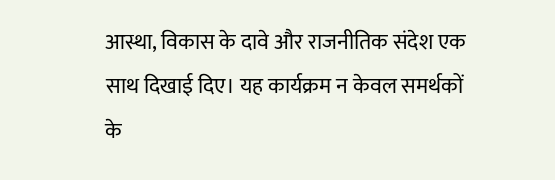आस्था, विकास के दावे और राजनीतिक संदेश एक साथ दिखाई दिए। यह कार्यक्रम न केवल समर्थकों के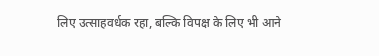लिए उत्साहवर्धक रहा, बल्कि विपक्ष के लिए भी आने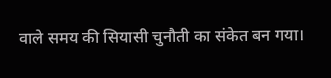वाले समय की सियासी चुनौती का संकेत बन गया।